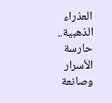العذراء الذهبية.. حارسة الأسرار وصانعة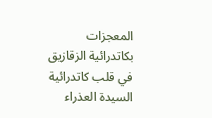المعجزات بكاتدرائية الزقازيق
في قلب كاتدرائية السيدة العذراء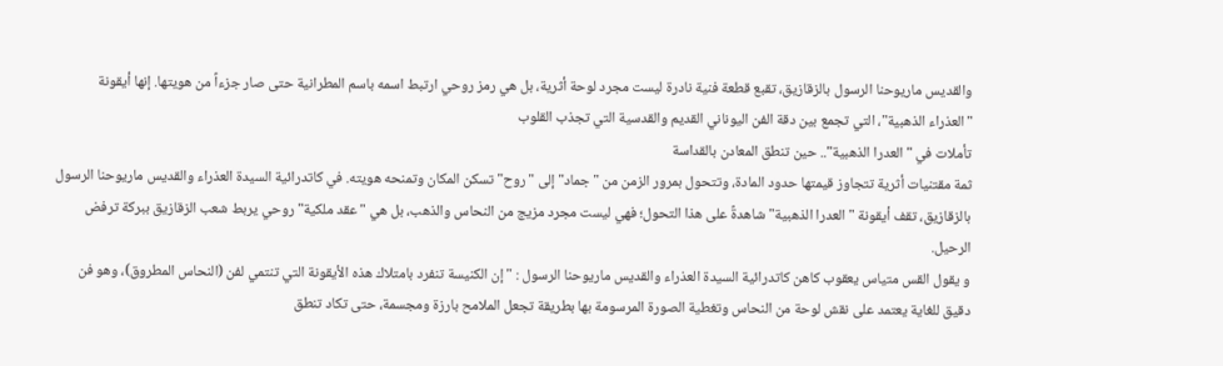والقديس ماريوحنا الرسول بالزقازيق، تقبع قطعة فنية نادرة ليست مجرد لوحة أثرية، بل هي رمز روحي ارتبط اسمه باسم المطرانية حتى صار جزءاً من هويتها. إنها أيقونة "العذراء الذهبية"، التي تجمع بين دقة الفن اليوناني القديم والقدسية التي تجذب القلوب
تأملات في "العدرا الذهبية".. حين تنطق المعادن بالقداسة
ثمة مقتنيات أثرية تتجاوز قيمتها حدود المادة، وتتحول بمرور الزمن من "جماد" إلى "روح" تسكن المكان وتمنحه هويته. في كاتدرائية السيدة العذراء والقديس ماريوحنا الرسول بالزقازيق، تقف أيقونة "العدرا الذهبية" شاهدةً على هذا التحول؛ فهي ليست مجرد مزيج من النحاس والذهب، بل هي "عقد ملكية" روحي يربط شعب الزقازيق ببركة ترفض الرحيل.
و يقول القس متياس يعقوب كاهن كاتدرائية السيدة العذراء والقديس ماريوحنا الرسول : "إن الكنيسة تنفرد بامتلاك هذه الأيقونة التي تنتمي لفن (النحاس المطروق)، وهو فن دقيق للغاية يعتمد على نقش لوحة من النحاس وتغطية الصورة المرسومة بها بطريقة تجعل الملامح بارزة ومجسمة، حتى تكاد تنطق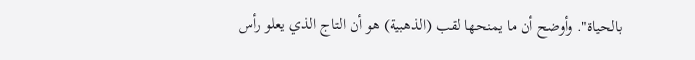بالحياة". وأوضح أن ما يمنحها لقب (الذهبية) هو أن التاج الذي يعلو رأس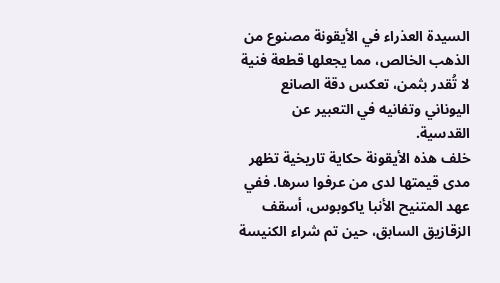السيدة العذراء في الأيقونة مصنوع من الذهب الخالص، مما يجعلها قطعة فنية لا تُقدر بثمن، تعكس دقة الصانع اليوناني وتفانيه في التعبير عن القدسية.
خلف هذه الأيقونة حكاية تاريخية تظهر مدى قيمتها لدى من عرفوا سرها. ففي عهد المتنيح الأنبا ياكوبوس، أسقف الزقازيق السابق، حين تم شراء الكنيسة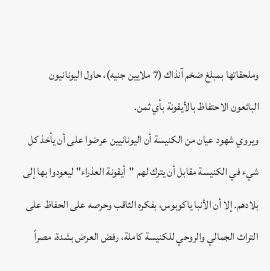وملحقاتها بمبلغ ضخم آنذاك (7 ملايين جنيه)، حاول اليونانيون البائعون الاحتفاظ بالأيقونة بأي ثمن.
ويروي شهود عيان من الكنيسة أن اليونانيين عرضوا على أن يأخذ كل شيء في الكنيسة مقابل أن يترك لهم "أيقونة العذراء" ليعودوا بها إلى بلادهم. إلا أن الأنبا ياكوبوس، بفكره الثاقب وحرصه على الحفاظ على التراث الجمالي والروحي للكنيسة كاملة، رفض العرض بشدة، مصراً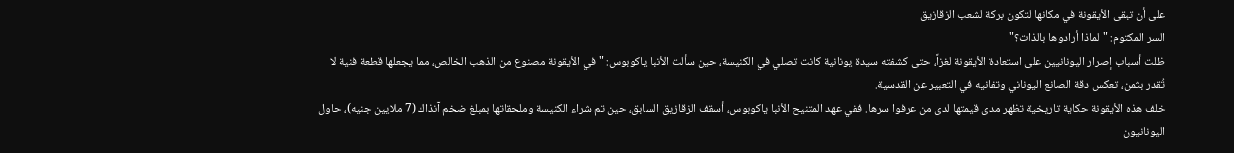على أن تبقى الأيقونة في مكانها لتكون بركة لشعب الزقازيق
السر المكتوم: "لماذا أرادوها بالذات؟"
ظلت أسباب إصرار اليونانيين على استعادة الأيقونة لغزاً، حتى كشفته سيدة يونانية كانت تصلي في الكنيسة، حين سألت الأنبا ياكوبوس: " في الأيقونة مصنوع من الذهب الخالص، مما يجعلها قطعة فنية لا تُقدر بثمن، تعكس دقة الصانع اليوناني وتفانيه في التعبير عن القدسية.
خلف هذه الأيقونة حكاية تاريخية تظهر مدى قيمتها لدى من عرفوا سرها. ففي عهد المتنيح الأنبا ياكوبوس، أسقف الزقازيق السابق، حين تم شراء الكنيسة وملحقاتها بمبلغ ضخم آنذاك (7 ملايين جنيه)، حاول اليونانيون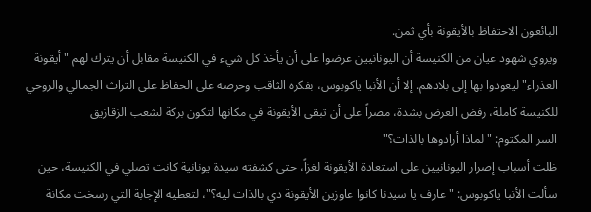البائعون الاحتفاظ بالأيقونة بأي ثمن.
ويروي شهود عيان من الكنيسة أن اليونانيين عرضوا على أن يأخذ كل شيء في الكنيسة مقابل أن يترك لهم "أيقونة العذراء" ليعودوا بها إلى بلادهم. إلا أن الأنبا ياكوبوس، بفكره الثاقب وحرصه على الحفاظ على التراث الجمالي والروحي للكنيسة كاملة، رفض العرض بشدة، مصراً على أن تبقى الأيقونة في مكانها لتكون بركة لشعب الزقازيق
السر المكتوم: "لماذا أرادوها بالذات؟"
ظلت أسباب إصرار اليونانيين على استعادة الأيقونة لغزاً، حتى كشفته سيدة يونانية كانت تصلي في الكنيسة، حين سألت الأنبا ياكوبوس: "عارف يا سيدنا كانوا عاوزين الأيقونة دي بالذات ليه؟"، لتعطيه الإجابة التي رسخت مكانة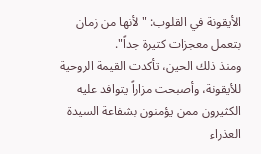الأيقونة في القلوب: "لأنها من زمان بتعمل معجزات كتيرة جداً".
ومنذ ذلك الحين، تأكدت القيمة الروحية للأيقونة، وأصبحت مزاراً يتوافد عليه الكثيرون ممن يؤمنون بشفاعة السيدة العذراء